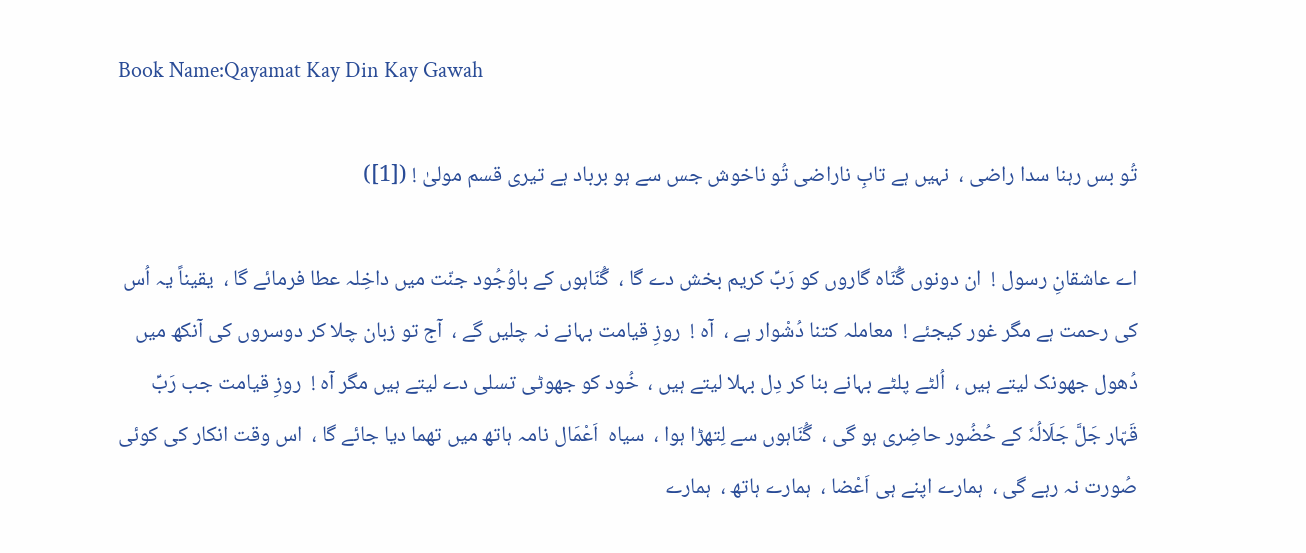Book Name:Qayamat Kay Din Kay Gawah

تُو بس رہنا سدا راضی ،  نہیں ہے تابِ ناراضی تُو ناخوش جس سے ہو برباد ہے تیری قسم مولیٰ ! ([1])

اے عاشقانِ رسول !  ان دونوں گُنَاہ گاروں کو رَبِّ کریم بخش دے گا ،  گُنَاہوں کے باوُجُود جنّت میں داخِلہ عطا فرمائے گا ،  یقیناً یہ اُس کی رحمت ہے مگر غور کیجئے !  معاملہ کتنا دُشْوار ہے ،  آہ !  روزِ قیامت بہانے نہ چلیں گے ،  آج تو زبان چلا کر دوسروں کی آنکھ میں دُھول جھونک لیتے ہیں ،  اُلٹے پلٹے بہانے بنا کر دِل بہلا لیتے ہیں ،  خُود کو جھوٹی تسلی دے لیتے ہیں مگر آہ !  روزِ قیامت جب رَبِّ قَہّار جَلَّ جَلَالُہٗ کے حُضُور حاضِری ہو گی ،  گُنَاہوں سے لِتھڑا ہوا ،  سیاہ  اَعْمَال نامہ ہاتھ میں تھما دیا جائے گا ،  اس وقت انکار کی کوئی صُورت نہ رہے گی ،  ہمارے اپنے ہی اَعْضا ،  ہمارے ہاتھ ،  ہمارے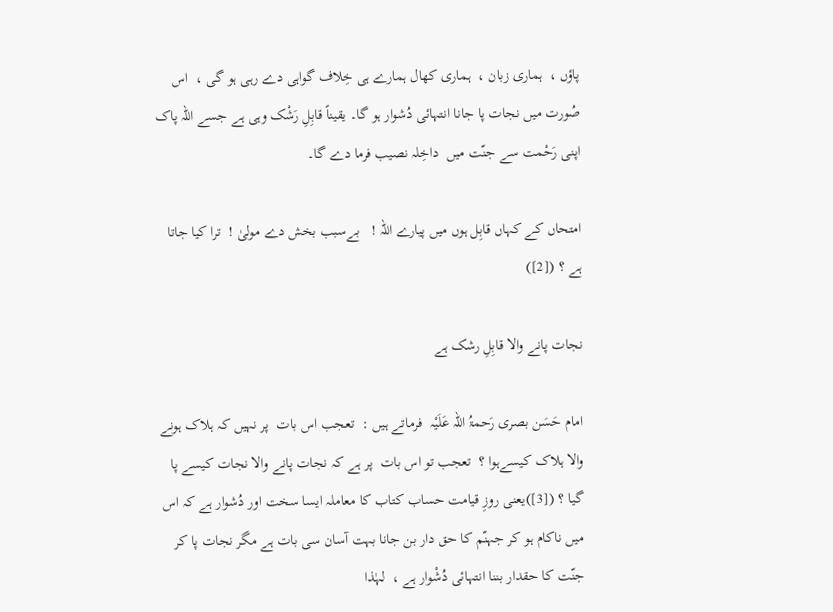پاؤں ،  ہماری زبان ،  ہماری کھال ہمارے ہی خِلاف گواہی دے رہی ہو گی ،  اس صُورت میں نجات پا جانا انتہائی دُشوار ہو گا۔ یقیناً قابِلِ رَشْک وہی ہے جسے اللہ پاک اپنی رَحْمت سے جنّت میں  داخِلہ نصیب فرما دے گا۔

امتحاں کے کہاں قابِل ہوں میں پیارے اللہ !   بےسبب بخش دے مولیٰ !  ترا کیا جاتا ہے ؟ ([2])

نجات پانے والا قابِلِ رشک ہے

امام حَسَن بصری رَحمۃُ اللہ عَلَیْہ  فرماتے ہیں :  تعجب اس بات  پر نہیں کہ ہلاک ہونے والا ہلاک کیسےہوا ؟  تعجب تو اس بات  پر ہے کہ نجات پانے والا نجات کیسے پا گیا ؟ ([3])یعنی روزِ قیامت حساب کتاب کا معاملہ ایسا سخت اور دُشوار ہے کہ اس میں ناکام ہو کر جہنّم کا حق دار بن جانا بہت آسان سی بات ہے مگر نجات پا کر جنّت کا حقدار بننا انتہائی دُشْوار ہے ،  لہٰذا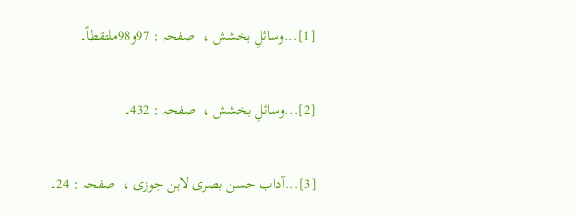[1]...وسائلِ بخشش ،  صفحہ : 97و98ملتقطاً۔

[2]...وسائلِ بخشش ،  صفحہ : 432۔

[3]...آداب حسن بصری لابن جوزی ،  صفحہ : 24۔